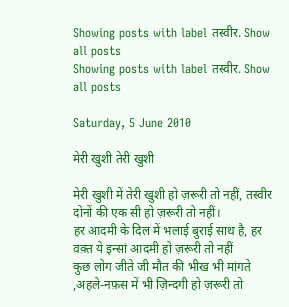Showing posts with label तस्वीर. Show all posts
Showing posts with label तस्वीर. Show all posts

Saturday, 5 June 2010

मेरी खुशी तेरी खुशी

मेरी खुशी में तेरी खुशी हो ज़रूरी तो नहीं, तस्वीर दोनों की एक सी हो ज़रूरी तो नहीं।
हर आदमी के दिल में भलाई बुराई साथ है, हर वक़्त ये इन्सां आदमी हो ज़रूरी तो नहीं
कुछ लोग जीते जी मौत की भीख भी मांगते ,अहले-नफ़स में भी ज़िन्दगी हो ज़रूरी तो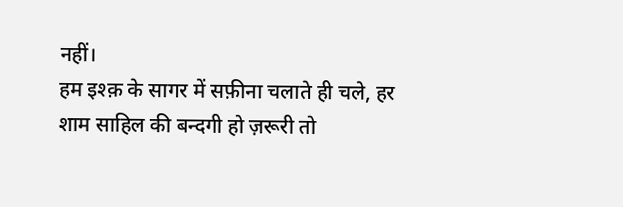नहीं।
हम इश्क़ के सागर में सफ़ीना चलाते ही चले, हर शाम साहिल की बन्दगी हो ज़रूरी तो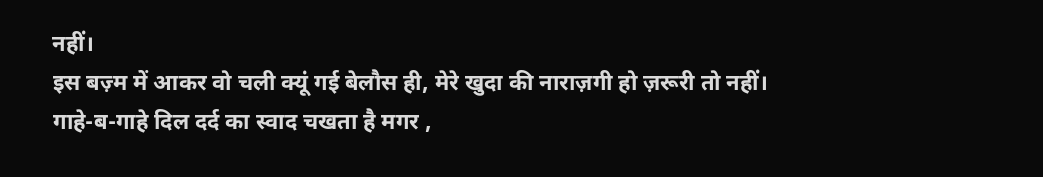नहीं।
इस बज़्म में आकर वो चली क्यूं गई बेलौस ही, मेरे खुदा की नाराज़गी हो ज़रूरी तो नहीं।
गाहे-ब-गाहे दिल दर्द का स्वाद चखता है मगर ,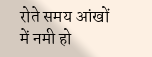रोते समय आंखों में नमी हो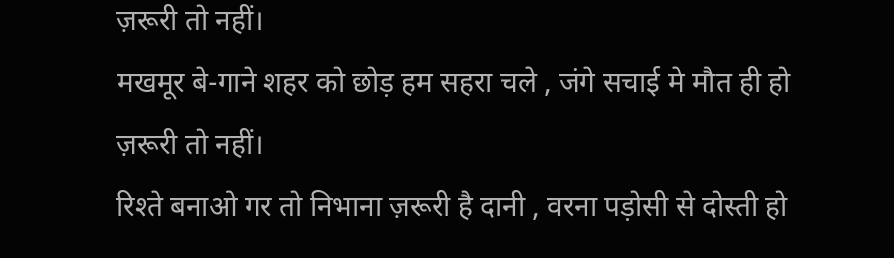ज़रूरी तो नहीं।
मखमूर बे-गाने शहर को छोड़ हम सहरा चले , जंगे सचाई मे मौत ही हो ज़रूरी तो नहीं।
रिश्ते बनाओ गर तो निभाना ज़रूरी है दानी , वरना पड़ोसी से दोस्ती हो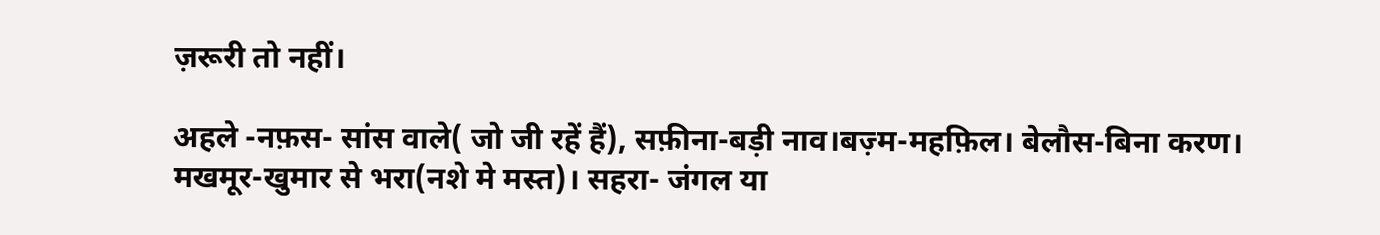ज़रूरी तो नहीं।

अहले -नफ़स- सांस वाले( जो जी रहें हैं), सफ़ीना-बड़ी नाव।बज़्म-महफ़िल। बेलौस-बिना करण।
मखमूर-खुमार से भरा(नशे मे मस्त)। सहरा- जंगल या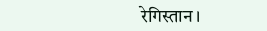रेगिस्तान।